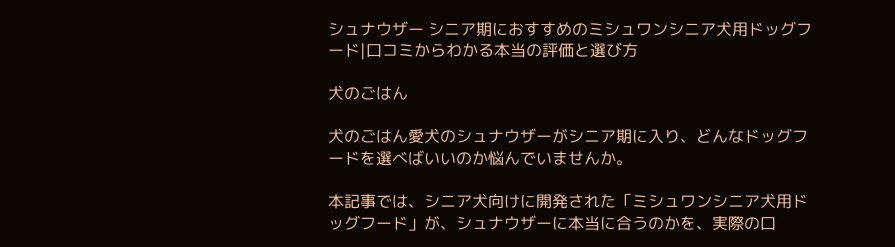シュナウザー シニア期におすすめのミシュワンシニア犬用ドッグフード|口コミからわかる本当の評価と選び方

犬のごはん

犬のごはん愛犬のシュナウザーがシニア期に入り、どんなドッグフードを選べばいいのか悩んでいませんか。

本記事では、シニア犬向けに開発された「ミシュワンシニア犬用ドッグフード」が、シュナウザーに本当に合うのかを、実際の口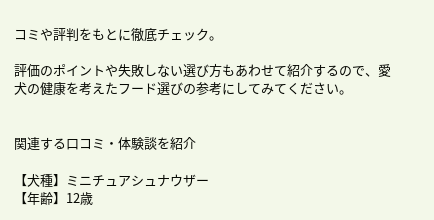コミや評判をもとに徹底チェック。

評価のポイントや失敗しない選び方もあわせて紹介するので、愛犬の健康を考えたフード選びの参考にしてみてください。


関連する口コミ・体験談を紹介

【犬種】ミニチュアシュナウザー
【年齢】12歳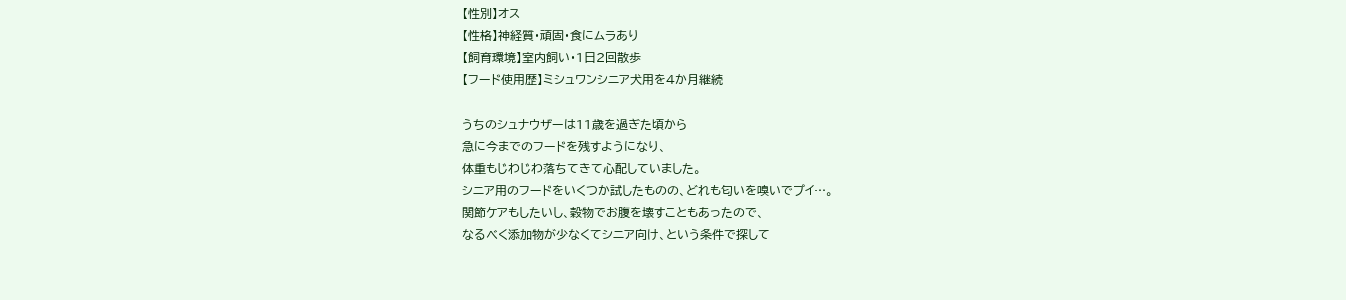【性別】オス
【性格】神経質・頑固・食にムラあり
【飼育環境】室内飼い・1日2回散歩
【フード使用歴】ミシュワンシニア犬用を4か月継続

うちのシュナウザーは11歳を過ぎた頃から
急に今までのフードを残すようになり、
体重もじわじわ落ちてきて心配していました。
シニア用のフードをいくつか試したものの、どれも匂いを嗅いでプイ…。
関節ケアもしたいし、穀物でお腹を壊すこともあったので、
なるべく添加物が少なくてシニア向け、という条件で探して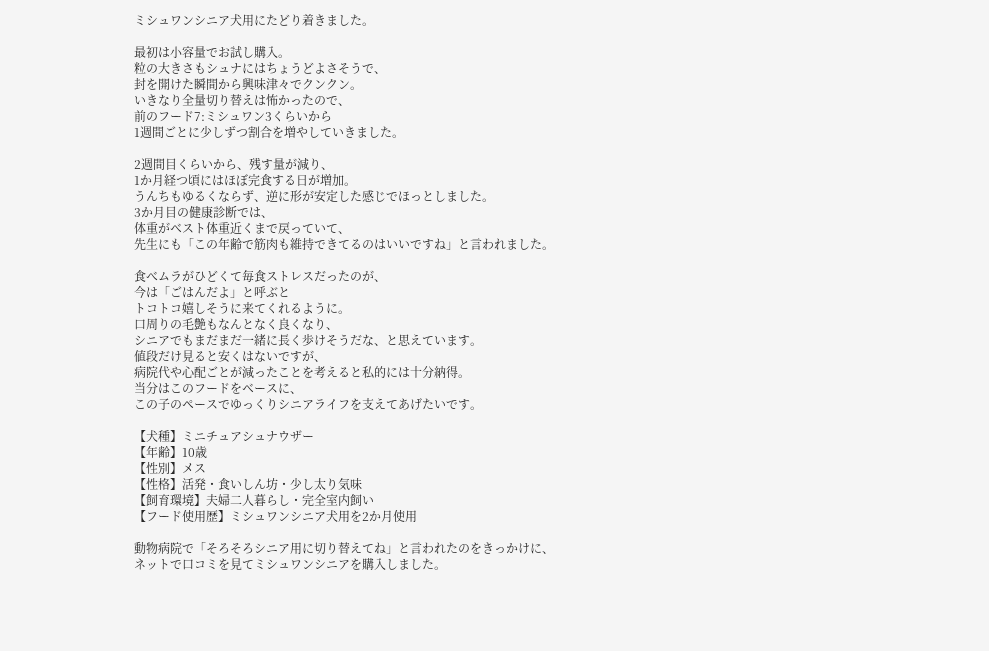ミシュワンシニア犬用にたどり着きました。

最初は小容量でお試し購入。
粒の大きさもシュナにはちょうどよさそうで、
封を開けた瞬間から興味津々でクンクン。
いきなり全量切り替えは怖かったので、
前のフード7:ミシュワン3くらいから
1週間ごとに少しずつ割合を増やしていきました。

2週間目くらいから、残す量が減り、
1か月経つ頃にはほぼ完食する日が増加。
うんちもゆるくならず、逆に形が安定した感じでほっとしました。
3か月目の健康診断では、
体重がベスト体重近くまで戻っていて、
先生にも「この年齢で筋肉も維持できてるのはいいですね」と言われました。

食べムラがひどくて毎食ストレスだったのが、
今は「ごはんだよ」と呼ぶと
トコトコ嬉しそうに来てくれるように。
口周りの毛艶もなんとなく良くなり、
シニアでもまだまだ一緒に長く歩けそうだな、と思えています。
値段だけ見ると安くはないですが、
病院代や心配ごとが減ったことを考えると私的には十分納得。
当分はこのフードをベースに、
この子のペースでゆっくりシニアライフを支えてあげたいです。

【犬種】ミニチュアシュナウザー
【年齢】10歳
【性別】メス
【性格】活発・食いしん坊・少し太り気味
【飼育環境】夫婦二人暮らし・完全室内飼い
【フード使用歴】ミシュワンシニア犬用を2か月使用

動物病院で「そろそろシニア用に切り替えてね」と言われたのをきっかけに、
ネットで口コミを見てミシュワンシニアを購入しました。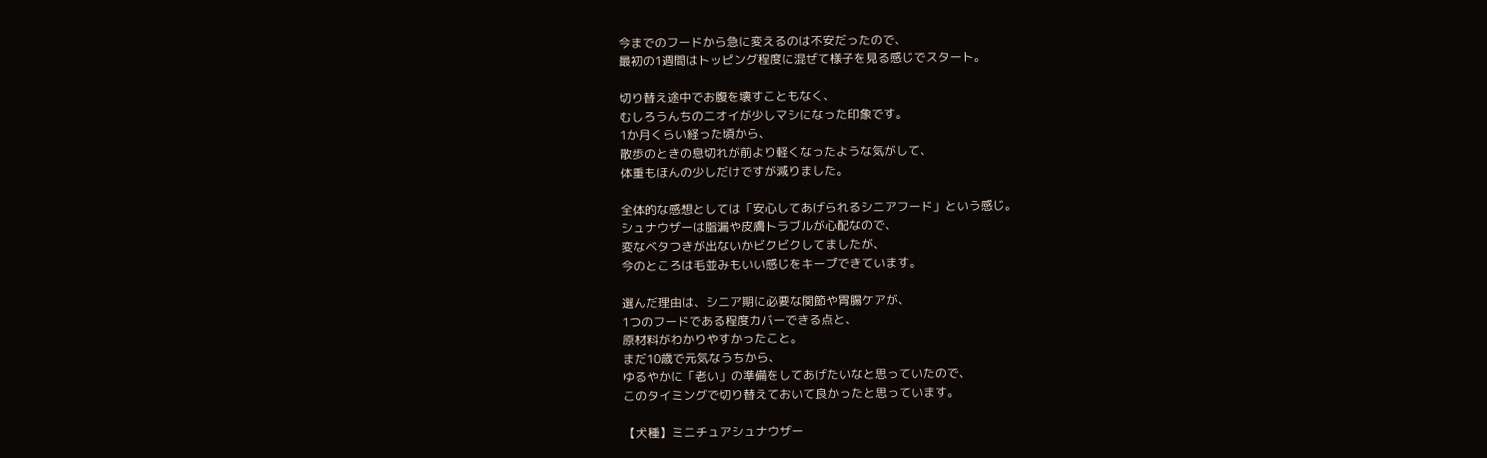今までのフードから急に変えるのは不安だったので、
最初の1週間はトッピング程度に混ぜて様子を見る感じでスタート。

切り替え途中でお腹を壊すこともなく、
むしろうんちのニオイが少しマシになった印象です。
1か月くらい経った頃から、
散歩のときの息切れが前より軽くなったような気がして、
体重もほんの少しだけですが減りました。

全体的な感想としては「安心してあげられるシニアフード」という感じ。
シュナウザーは脂漏や皮膚トラブルが心配なので、
変なベタつきが出ないかビクビクしてましたが、
今のところは毛並みもいい感じをキープできています。

選んだ理由は、シニア期に必要な関節や胃腸ケアが、
1つのフードである程度カバーできる点と、
原材料がわかりやすかったこと。
まだ10歳で元気なうちから、
ゆるやかに「老い」の準備をしてあげたいなと思っていたので、
このタイミングで切り替えておいて良かったと思っています。

【犬種】ミニチュアシュナウザー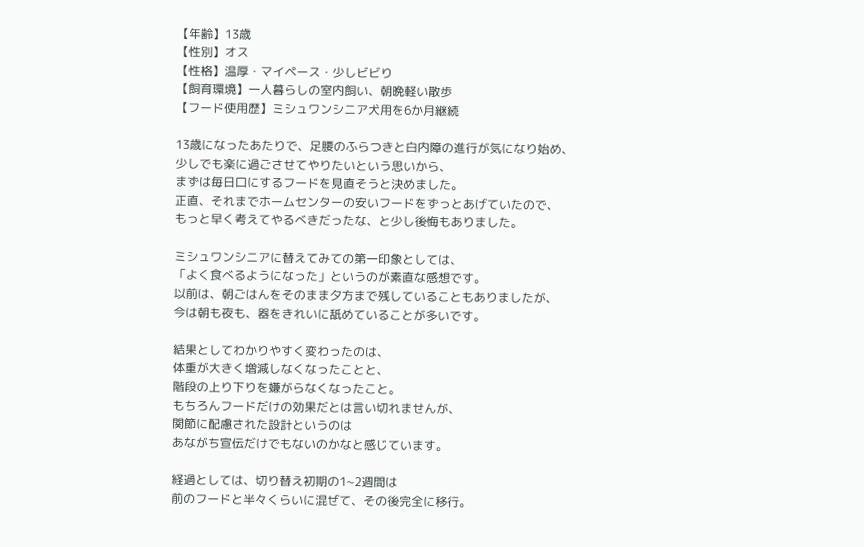【年齢】13歳
【性別】オス
【性格】温厚・マイペース・少しビビり
【飼育環境】一人暮らしの室内飼い、朝晩軽い散歩
【フード使用歴】ミシュワンシニア犬用を6か月継続

13歳になったあたりで、足腰のふらつきと白内障の進行が気になり始め、
少しでも楽に過ごさせてやりたいという思いから、
まずは毎日口にするフードを見直そうと決めました。
正直、それまでホームセンターの安いフードをずっとあげていたので、
もっと早く考えてやるべきだったな、と少し後悔もありました。

ミシュワンシニアに替えてみての第一印象としては、
「よく食べるようになった」というのが素直な感想です。
以前は、朝ごはんをそのまま夕方まで残していることもありましたが、
今は朝も夜も、器をきれいに舐めていることが多いです。

結果としてわかりやすく変わったのは、
体重が大きく増減しなくなったことと、
階段の上り下りを嫌がらなくなったこと。
もちろんフードだけの効果だとは言い切れませんが、
関節に配慮された設計というのは
あながち宣伝だけでもないのかなと感じています。

経過としては、切り替え初期の1~2週間は
前のフードと半々くらいに混ぜて、その後完全に移行。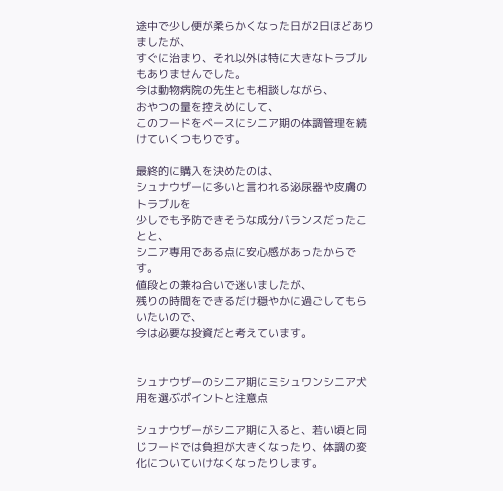途中で少し便が柔らかくなった日が2日ほどありましたが、
すぐに治まり、それ以外は特に大きなトラブルもありませんでした。
今は動物病院の先生とも相談しながら、
おやつの量を控えめにして、
このフードをベースにシニア期の体調管理を続けていくつもりです。

最終的に購入を決めたのは、
シュナウザーに多いと言われる泌尿器や皮膚のトラブルを
少しでも予防できそうな成分バランスだったことと、
シニア専用である点に安心感があったからです。
値段との兼ね合いで迷いましたが、
残りの時間をできるだけ穏やかに過ごしてもらいたいので、
今は必要な投資だと考えています。


シュナウザーのシニア期にミシュワンシニア犬用を選ぶポイントと注意点

シュナウザーがシニア期に入ると、若い頃と同じフードでは負担が大きくなったり、体調の変化についていけなくなったりします。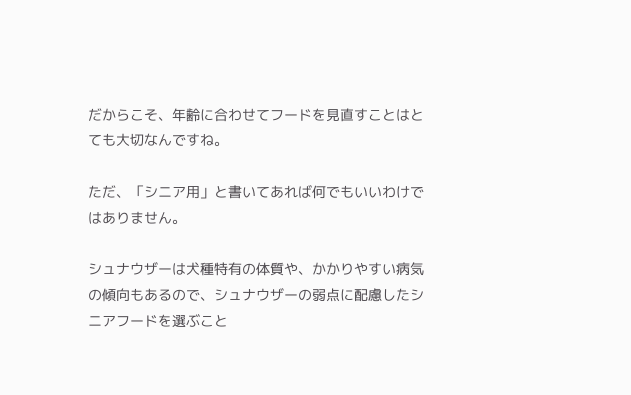だからこそ、年齢に合わせてフードを見直すことはとても大切なんですね。

ただ、「シニア用」と書いてあれば何でもいいわけではありません。

シュナウザーは犬種特有の体質や、かかりやすい病気の傾向もあるので、シュナウザーの弱点に配慮したシニアフードを選ぶこと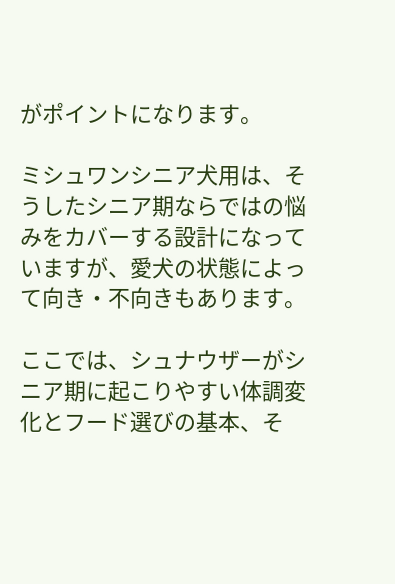がポイントになります。

ミシュワンシニア犬用は、そうしたシニア期ならではの悩みをカバーする設計になっていますが、愛犬の状態によって向き・不向きもあります。

ここでは、シュナウザーがシニア期に起こりやすい体調変化とフード選びの基本、そ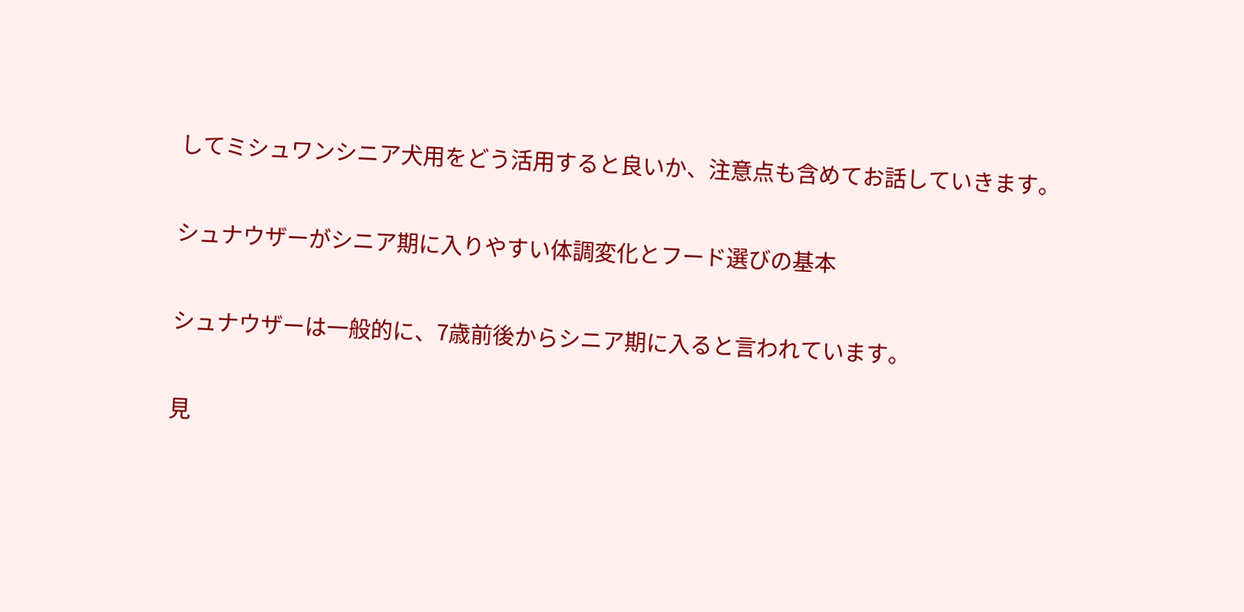してミシュワンシニア犬用をどう活用すると良いか、注意点も含めてお話していきます。

シュナウザーがシニア期に入りやすい体調変化とフード選びの基本

シュナウザーは一般的に、7歳前後からシニア期に入ると言われています。

見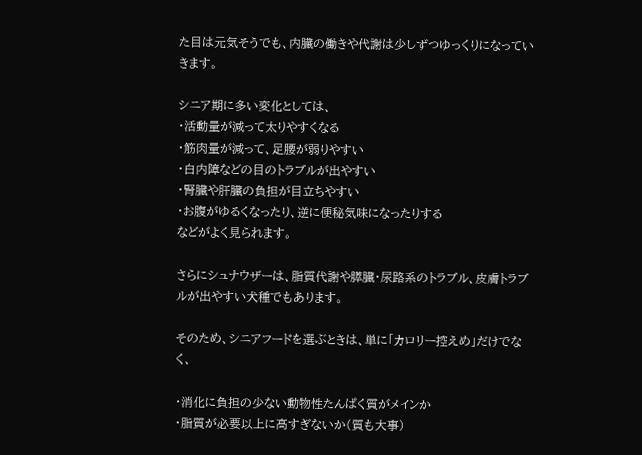た目は元気そうでも、内臓の働きや代謝は少しずつゆっくりになっていきます。

シニア期に多い変化としては、
・活動量が減って太りやすくなる
・筋肉量が減って、足腰が弱りやすい
・白内障などの目のトラブルが出やすい
・腎臓や肝臓の負担が目立ちやすい
・お腹がゆるくなったり、逆に便秘気味になったりする
などがよく見られます。

さらにシュナウザーは、脂質代謝や膵臓・尿路系のトラブル、皮膚トラブルが出やすい犬種でもあります。

そのため、シニアフードを選ぶときは、単に「カロリー控えめ」だけでなく、

・消化に負担の少ない動物性たんぱく質がメインか
・脂質が必要以上に高すぎないか(質も大事)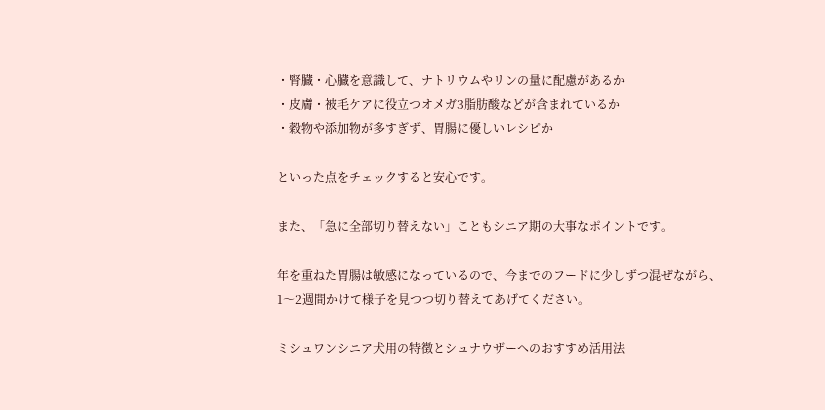・腎臓・心臓を意識して、ナトリウムやリンの量に配慮があるか
・皮膚・被毛ケアに役立つオメガ3脂肪酸などが含まれているか
・穀物や添加物が多すぎず、胃腸に優しいレシピか

といった点をチェックすると安心です。

また、「急に全部切り替えない」こともシニア期の大事なポイントです。

年を重ねた胃腸は敏感になっているので、今までのフードに少しずつ混ぜながら、1〜2週間かけて様子を見つつ切り替えてあげてください。

ミシュワンシニア犬用の特徴とシュナウザーへのおすすめ活用法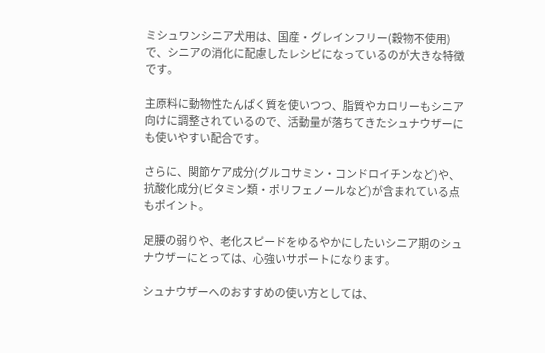ミシュワンシニア犬用は、国産・グレインフリー(穀物不使用)で、シニアの消化に配慮したレシピになっているのが大きな特徴です。

主原料に動物性たんぱく質を使いつつ、脂質やカロリーもシニア向けに調整されているので、活動量が落ちてきたシュナウザーにも使いやすい配合です。

さらに、関節ケア成分(グルコサミン・コンドロイチンなど)や、抗酸化成分(ビタミン類・ポリフェノールなど)が含まれている点もポイント。

足腰の弱りや、老化スピードをゆるやかにしたいシニア期のシュナウザーにとっては、心強いサポートになります。

シュナウザーへのおすすめの使い方としては、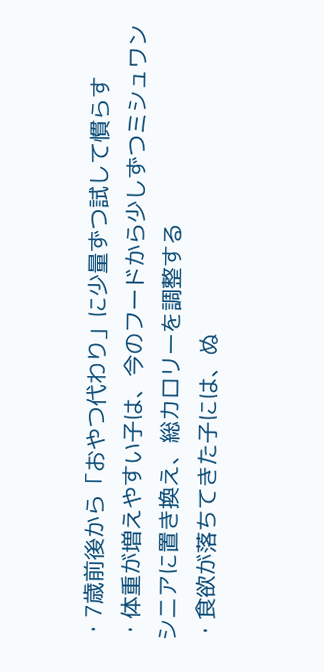・7歳前後から「おやつ代わり」に少量ずつ試して慣らす
・体重が増えやすい子は、今のフードから少しずつミシュワンシニアに置き換え、総カロリーを調整する
・食欲が落ちてきた子には、ぬ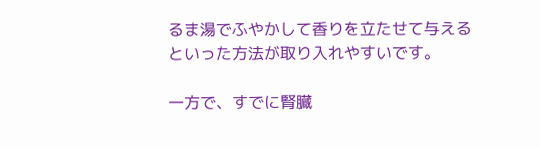るま湯でふやかして香りを立たせて与える
といった方法が取り入れやすいです。

一方で、すでに腎臓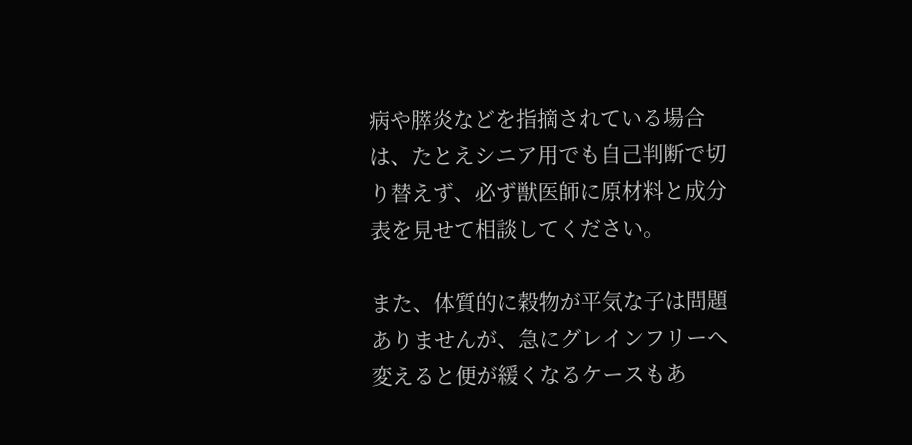病や膵炎などを指摘されている場合は、たとえシニア用でも自己判断で切り替えず、必ず獣医師に原材料と成分表を見せて相談してください。

また、体質的に穀物が平気な子は問題ありませんが、急にグレインフリーへ変えると便が緩くなるケースもあ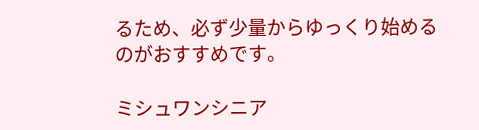るため、必ず少量からゆっくり始めるのがおすすめです。

ミシュワンシニア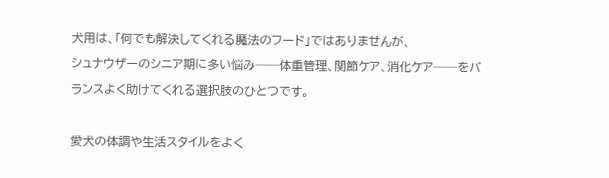犬用は、「何でも解決してくれる魔法のフード」ではありませんが、
シュナウザーのシニア期に多い悩み──体重管理、関節ケア、消化ケア──をバランスよく助けてくれる選択肢のひとつです。

愛犬の体調や生活スタイルをよく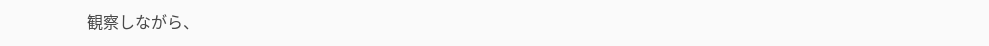観察しながら、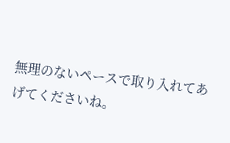無理のないペースで取り入れてあげてくださいね。